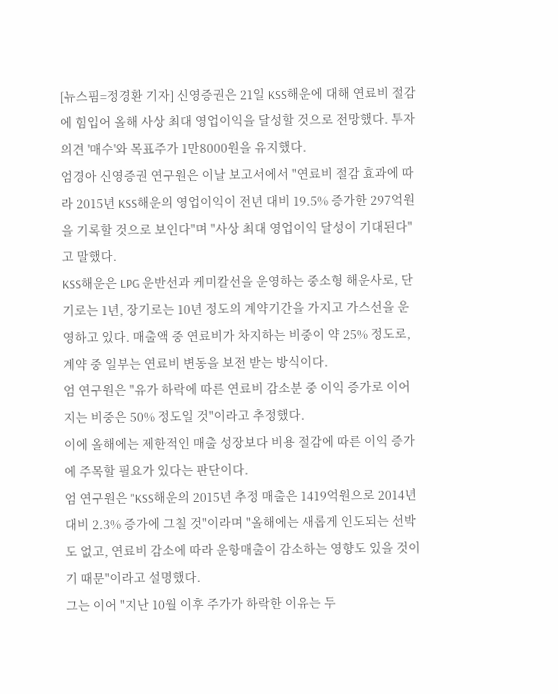[뉴스핌=정경환 기자] 신영증권은 21일 KSS해운에 대해 연료비 절감에 힘입어 올해 사상 최대 영업이익을 달성할 것으로 전망했다. 투자의견 '매수'와 목표주가 1만8000원을 유지했다.
엄경아 신영증권 연구원은 이날 보고서에서 "연료비 절감 효과에 따라 2015년 KSS해운의 영업이익이 전년 대비 19.5% 증가한 297억원을 기록할 것으로 보인다"며 "사상 최대 영업이익 달성이 기대된다"고 말했다.
KSS해운은 LPG 운반선과 케미칼선을 운영하는 중소형 해운사로, 단기로는 1년, 장기로는 10년 정도의 계약기간을 가지고 가스선을 운영하고 있다. 매출액 중 연료비가 차지하는 비중이 약 25% 정도로, 계약 중 일부는 연료비 변동을 보전 받는 방식이다.
엄 연구원은 "유가 하락에 따른 연료비 감소분 중 이익 증가로 이어지는 비중은 50% 정도일 것"이라고 추정했다.
이에 올해에는 제한적인 매출 성장보다 비용 절감에 따른 이익 증가에 주목할 필요가 있다는 판단이다.
엄 연구원은 "KSS해운의 2015년 추정 매출은 1419억원으로 2014년 대비 2.3% 증가에 그칠 것"이라며 "올해에는 새롭게 인도되는 선박도 없고, 연료비 감소에 따라 운항매출이 감소하는 영향도 있을 것이기 때문"이라고 설명했다.
그는 이어 "지난 10월 이후 주가가 하락한 이유는 두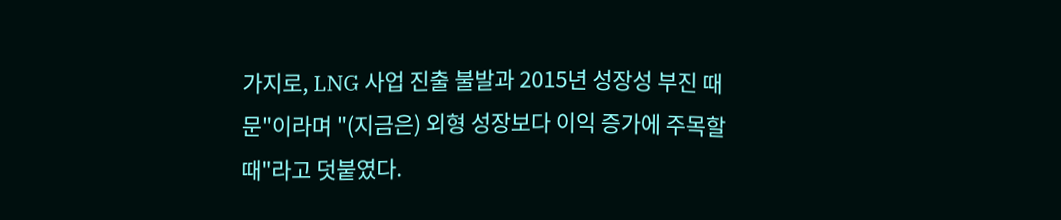가지로, LNG 사업 진출 불발과 2015년 성장성 부진 때문"이라며 "(지금은) 외형 성장보다 이익 증가에 주목할 때"라고 덧붙였다.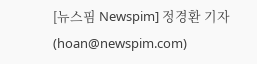[뉴스핌 Newspim] 정경환 기자 (hoan@newspim.com)